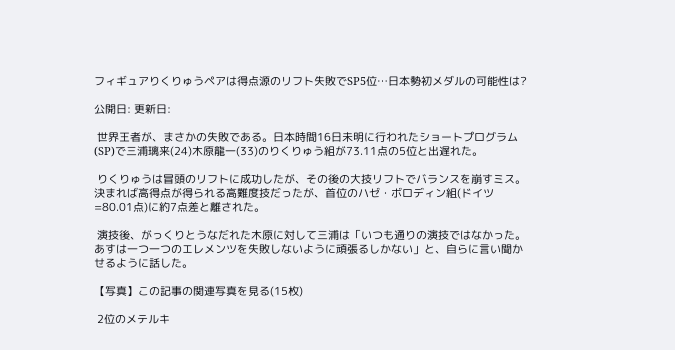フィギュアりくりゅうペアは得点源のリフト失敗でSP5位…日本勢初メダルの可能性は?

公開日: 更新日:

 世界王者が、まさかの失敗である。日本時間16日未明に行われたショートプログラム(SP)で三浦璃来(24)木原龍一(33)のりくりゅう組が73.11点の5位と出遅れた。

 りくりゅうは冒頭のリフトに成功したが、その後の大技リフトでバランスを崩すミス。決まれば高得点が得られる高難度技だったが、首位のハゼ・ボロディン組(ドイツ=80.01点)に約7点差と離された。

 演技後、がっくりとうなだれた木原に対して三浦は「いつも通りの演技ではなかった。あすは一つ一つのエレメンツを失敗しないように頑張るしかない」と、自らに言い聞かせるように話した。

【写真】この記事の関連写真を見る(15枚)

 2位のメテルキ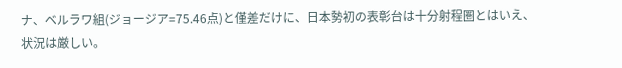ナ、ベルラワ組(ジョージア=75.46点)と僅差だけに、日本勢初の表彰台は十分射程圏とはいえ、状況は厳しい。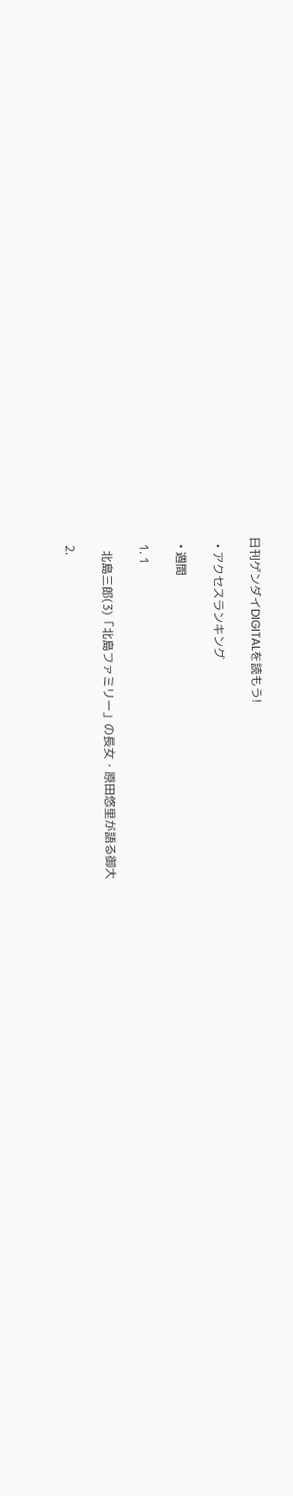日刊ゲンダイDIGITALを読もう!

  • アクセスランキング

  • 週間

  1. 1

    北島三郎(3)「北島ファミリー」の長女・原田悠里が語る御大

  2.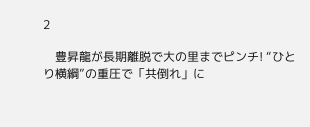2

    豊昇龍が長期離脱で大の里までピンチ! “ひとり横綱”の重圧で「共倒れ」に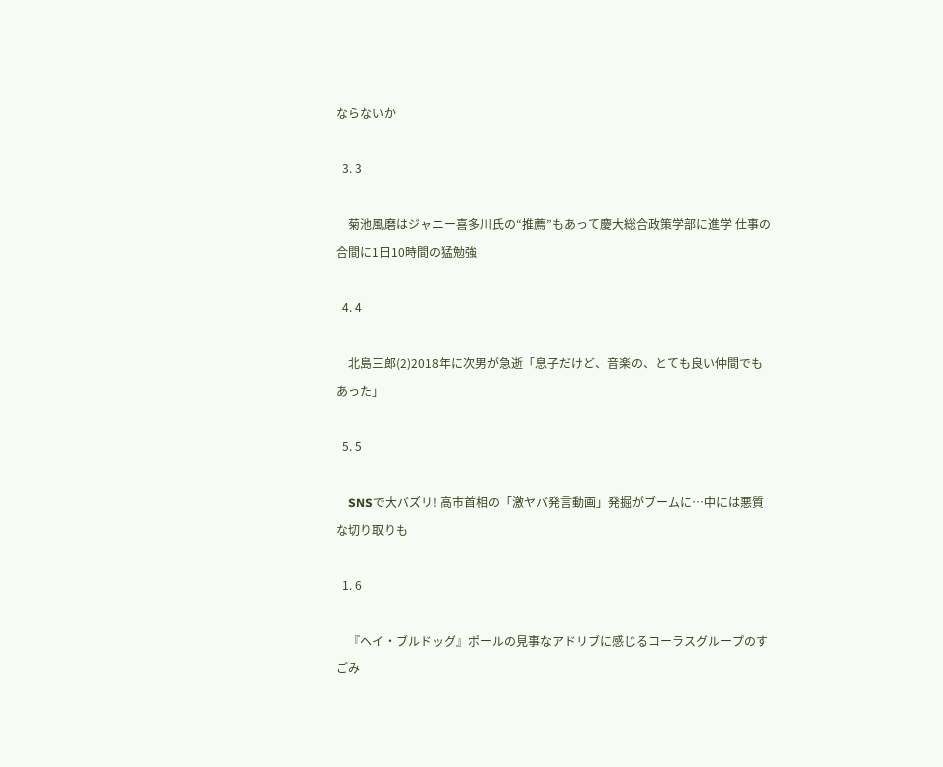ならないか

  3. 3

    菊池風磨はジャニー喜多川氏の“推薦”もあって慶大総合政策学部に進学 仕事の合間に1日10時間の猛勉強

  4. 4

    北島三郎(2)2018年に次男が急逝「息子だけど、音楽の、とても良い仲間でもあった」

  5. 5

    SNSで大バズリ! 高市首相の「激ヤバ発言動画」発掘がブームに…中には悪質な切り取りも

  1. 6

    『ヘイ・ブルドッグ』ポールの見事なアドリブに感じるコーラスグループのすごみ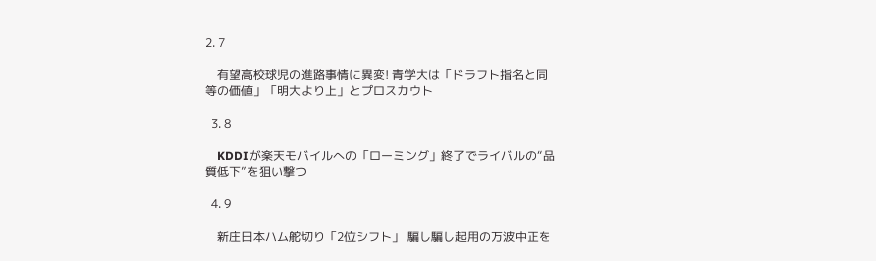2. 7

    有望高校球児の進路事情に異変! 青学大は「ドラフト指名と同等の価値」「明大より上」とプロスカウト

  3. 8

    KDDIが楽天モバイルへの「ローミング」終了でライバルの“品質低下”を狙い撃つ

  4. 9

    新庄日本ハム舵切り「2位シフト」 騙し騙し起用の万波中正を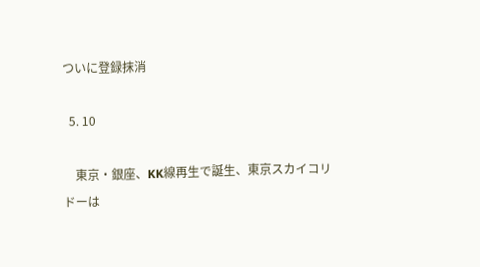ついに登録抹消

  5. 10

    東京・銀座、KK線再生で誕生、東京スカイコリドーは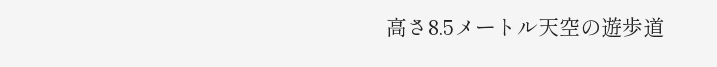高さ8.5メートル天空の遊歩道